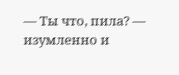— Ты что, пила? — изумленно и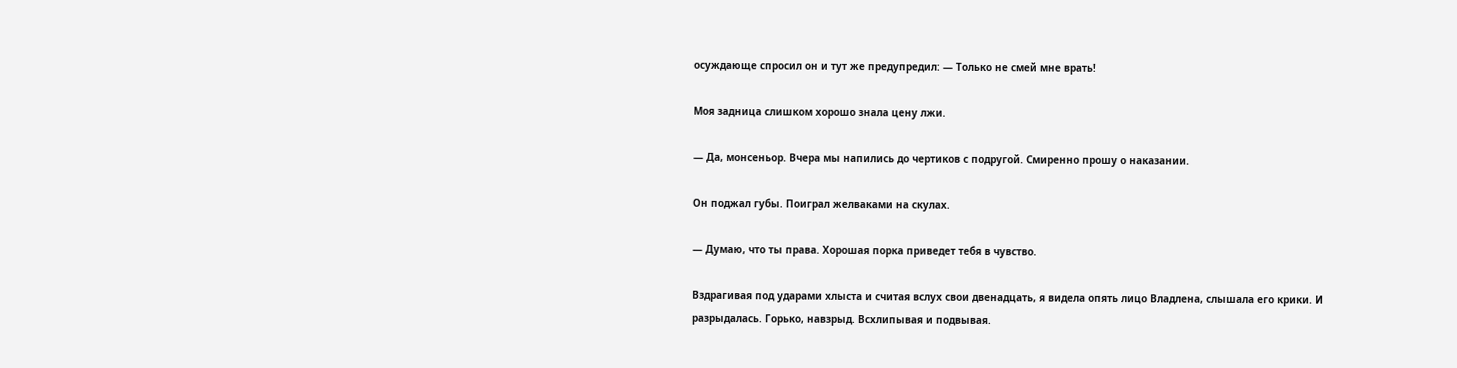осуждающе спросил он и тут же предупредил: — Только не смей мне врать!

Моя задница слишком хорошо знала цену лжи.

— Да, монсеньор. Вчера мы напились до чертиков с подругой. Смиренно прошу о наказании.

Он поджал губы. Поиграл желваками на скулах.

— Думаю, что ты права. Хорошая порка приведет тебя в чувство.

Вздрагивая под ударами хлыста и считая вслух свои двенадцать, я видела опять лицо Владлена, слышала его крики. И разрыдалась. Горько, навзрыд. Всхлипывая и подвывая.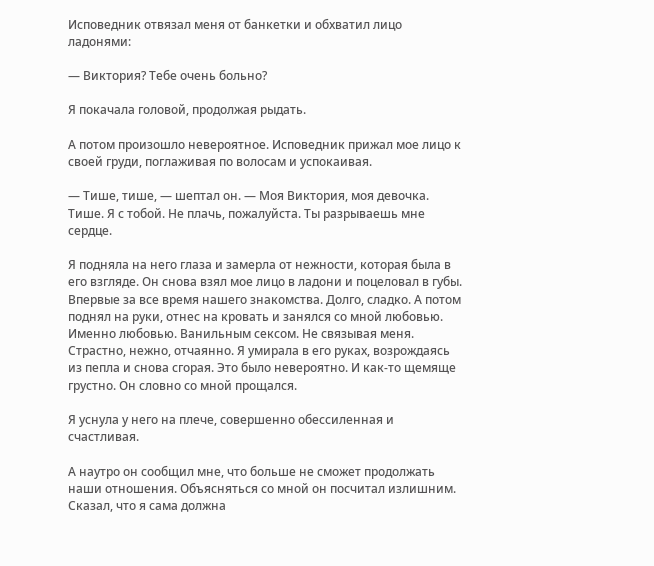Исповедник отвязал меня от банкетки и обхватил лицо ладонями:

— Виктория? Тебе очень больно?

Я покачала головой, продолжая рыдать.

А потом произошло невероятное. Исповедник прижал мое лицо к своей груди, поглаживая по волосам и успокаивая.

— Тише, тише, — шептал он. — Моя Виктория, моя девочка. Тише. Я с тобой. Не плачь, пожалуйста. Ты разрываешь мне сердце.

Я подняла на него глаза и замерла от нежности, которая была в его взгляде. Он снова взял мое лицо в ладони и поцеловал в губы. Впервые за все время нашего знакомства. Долго, сладко. А потом поднял на руки, отнес на кровать и занялся со мной любовью. Именно любовью. Ванильным сексом. Не связывая меня. Страстно, нежно, отчаянно. Я умирала в его руках, возрождаясь из пепла и снова сгорая. Это было невероятно. И как-то щемяще грустно. Он словно со мной прощался.

Я уснула у него на плече, совершенно обессиленная и счастливая.

А наутро он сообщил мне, что больше не сможет продолжать наши отношения. Объясняться со мной он посчитал излишним. Сказал, что я сама должна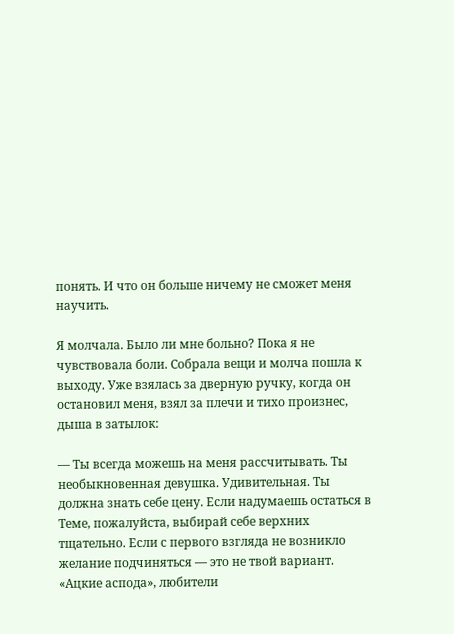понять. И что он больше ничему не сможет меня научить.

Я молчала. Было ли мне больно? Пока я не чувствовала боли. Собрала вещи и молча пошла к выходу. Уже взялась за дверную ручку, когда он остановил меня, взял за плечи и тихо произнес, дыша в затылок:

— Ты всегда можешь на меня рассчитывать. Ты необыкновенная девушка. Удивительная. Ты должна знать себе цену. Если надумаешь остаться в Теме, пожалуйста, выбирай себе верхних тщательно. Если с первого взгляда не возникло желание подчиняться — это не твой вариант. «Ацкие аспода», любители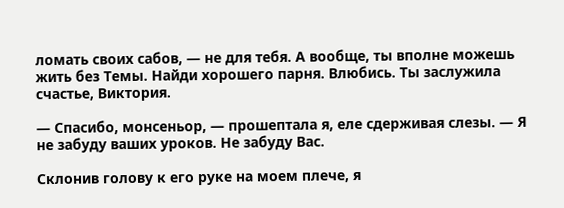ломать своих сабов, — не для тебя. А вообще, ты вполне можешь жить без Темы. Найди хорошего парня. Влюбись. Ты заслужила счастье, Виктория.

— Спасибо, монсеньор, — прошептала я, еле сдерживая слезы. — Я не забуду ваших уроков. Не забуду Вас.

Склонив голову к его руке на моем плече, я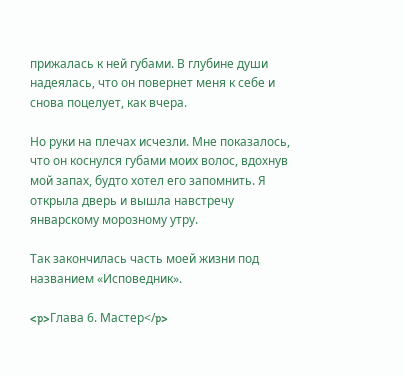прижалась к ней губами. В глубине души надеялась, что он повернет меня к себе и снова поцелует, как вчера.

Но руки на плечах исчезли. Мне показалось, что он коснулся губами моих волос, вдохнув мой запах, будто хотел его запомнить. Я открыла дверь и вышла навстречу январскому морозному утру.

Так закончилась часть моей жизни под названием «Исповедник».

<p>Глава 6. Мастер</p>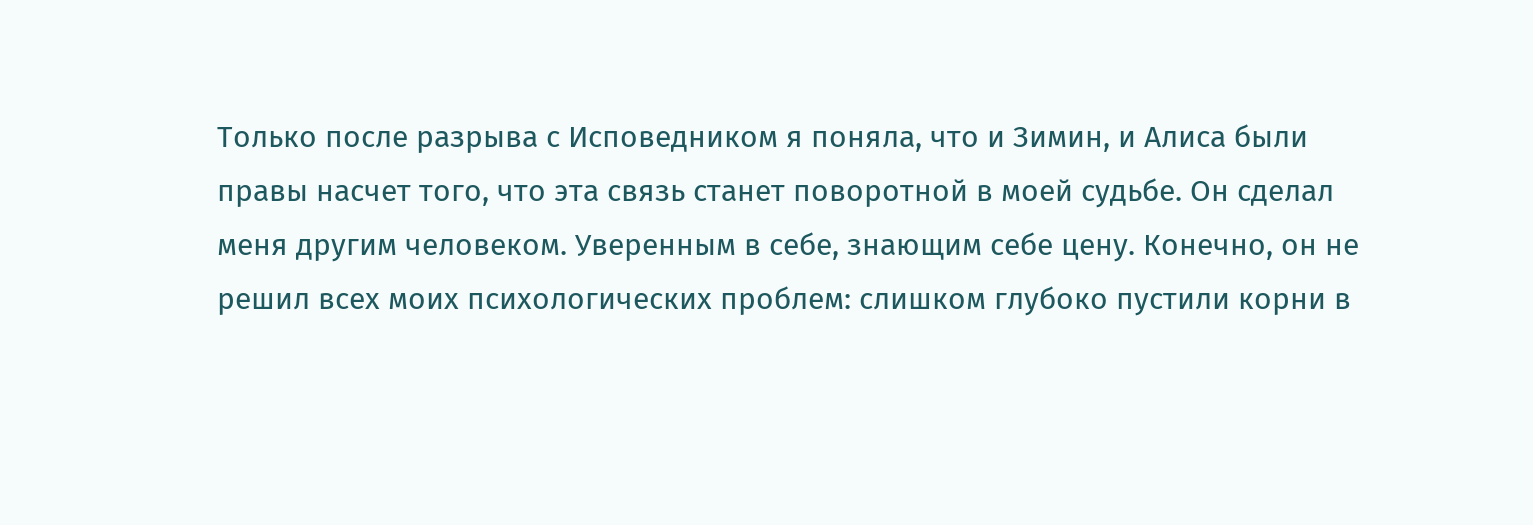Только после разрыва с Исповедником я поняла, что и Зимин, и Алиса были правы насчет того, что эта связь станет поворотной в моей судьбе. Он сделал меня другим человеком. Уверенным в себе, знающим себе цену. Конечно, он не решил всех моих психологических проблем: слишком глубоко пустили корни в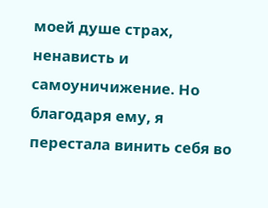моей душе страх, ненависть и самоуничижение. Но благодаря ему, я перестала винить себя во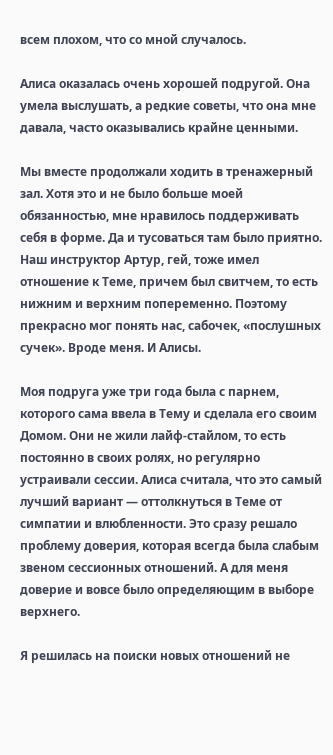всем плохом, что со мной случалось.

Алиса оказалась очень хорошей подругой. Она умела выслушать, а редкие советы, что она мне давала, часто оказывались крайне ценными.

Мы вместе продолжали ходить в тренажерный зал. Хотя это и не было больше моей обязанностью, мне нравилось поддерживать себя в форме. Да и тусоваться там было приятно. Наш инструктор Артур, гей, тоже имел отношение к Теме, причем был свитчем, то есть нижним и верхним попеременно. Поэтому прекрасно мог понять нас, сабочек, «послушных сучек». Вроде меня. И Алисы.

Моя подруга уже три года была с парнем, которого сама ввела в Тему и сделала его своим Домом. Они не жили лайф-стайлом, то есть постоянно в своих ролях, но регулярно устраивали сессии. Алиса считала, что это самый лучший вариант — оттолкнуться в Теме от симпатии и влюбленности. Это сразу решало проблему доверия, которая всегда была слабым звеном сессионных отношений. А для меня доверие и вовсе было определяющим в выборе верхнего.

Я решилась на поиски новых отношений не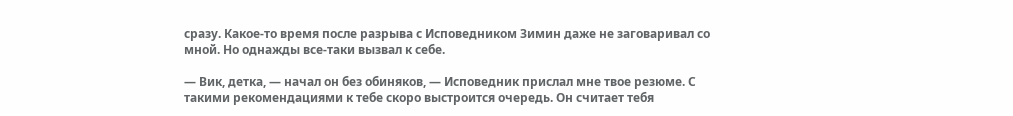сразу. Какое-то время после разрыва с Исповедником Зимин даже не заговаривал со мной. Но однажды все-таки вызвал к себе.

— Вик, детка, — начал он без обиняков, — Исповедник прислал мне твое резюме. С такими рекомендациями к тебе скоро выстроится очередь. Он считает тебя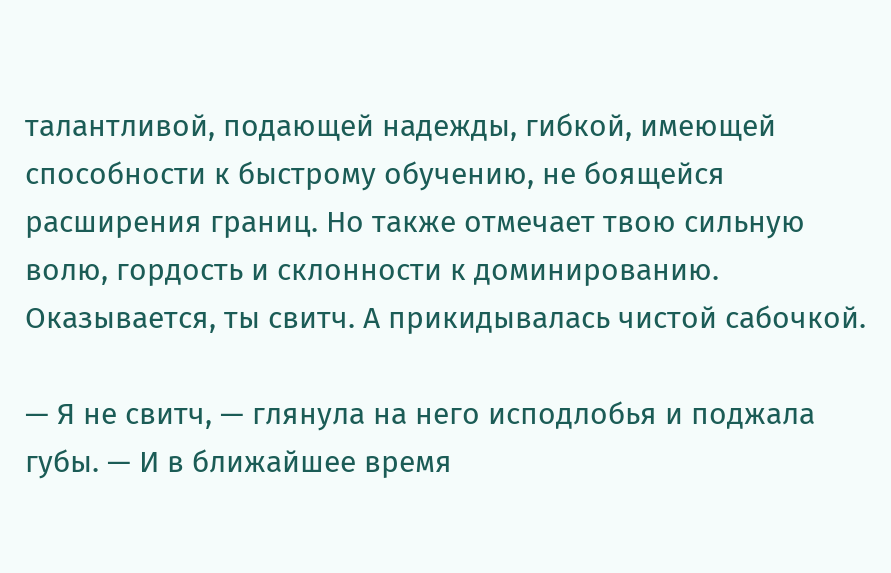талантливой, подающей надежды, гибкой, имеющей способности к быстрому обучению, не боящейся расширения границ. Но также отмечает твою сильную волю, гордость и склонности к доминированию. Оказывается, ты свитч. А прикидывалась чистой сабочкой.

— Я не свитч, — глянула на него исподлобья и поджала губы. — И в ближайшее время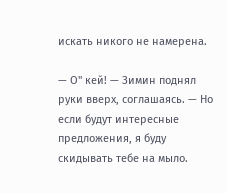искать никого не намерена.

— О" кей! — Зимин поднял руки вверх, соглашаясь. — Но если будут интересные предложения, я буду скидывать тебе на мыло.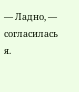— Ладно, — согласилась я.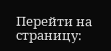Перейти на страницу: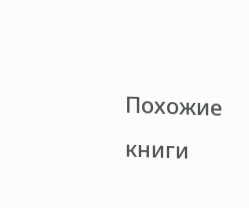Похожие книги